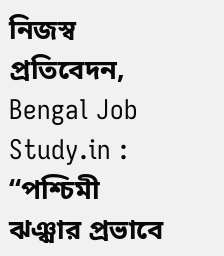নিজস্ব প্রতিবেদন, Bengal Job Study.in : “পশ্চিমী ঝঞ্ঝার প্রভাবে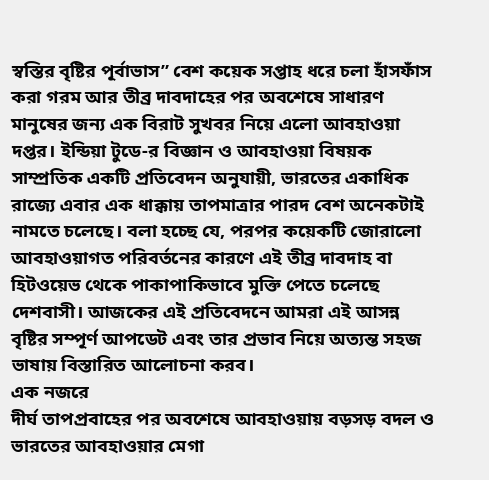স্বস্তির বৃষ্টির পূর্বাভাস” বেশ কয়েক সপ্তাহ ধরে চলা হাঁসফাঁস করা গরম আর তীব্র দাবদাহের পর অবশেষে সাধারণ মানুষের জন্য এক বিরাট সুখবর নিয়ে এলো আবহাওয়া দপ্তর। ইন্ডিয়া টুডে-র বিজ্ঞান ও আবহাওয়া বিষয়ক সাম্প্রতিক একটি প্রতিবেদন অনুযায়ী, ভারতের একাধিক রাজ্যে এবার এক ধাক্কায় তাপমাত্রার পারদ বেশ অনেকটাই নামতে চলেছে। বলা হচ্ছে যে, পরপর কয়েকটি জোরালো আবহাওয়াগত পরিবর্তনের কারণে এই তীব্র দাবদাহ বা হিটওয়েভ থেকে পাকাপাকিভাবে মুক্তি পেতে চলেছে দেশবাসী। আজকের এই প্রতিবেদনে আমরা এই আসন্ন বৃষ্টির সম্পূর্ণ আপডেট এবং তার প্রভাব নিয়ে অত্যন্ত সহজ ভাষায় বিস্তারিত আলোচনা করব।
এক নজরে
দীর্ঘ তাপপ্রবাহের পর অবশেষে আবহাওয়ায় বড়সড় বদল ও ভারতের আবহাওয়ার মেগা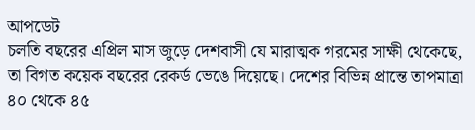আপডেট
চলতি বছরের এপ্রিল মাস জুড়ে দেশবাসী যে মারাত্মক গরমের সাক্ষী থেকেছে, তা বিগত কয়েক বছরের রেকর্ড ভেঙে দিয়েছে। দেশের বিভিন্ন প্রান্তে তাপমাত্রা ৪০ থেকে ৪৫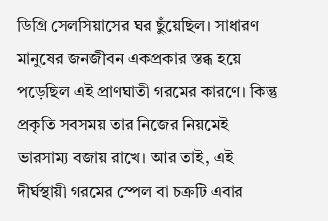ডিগ্রি সেলসিয়াসের ঘর ছুঁয়েছিল। সাধারণ মানুষের জনজীবন একপ্রকার স্তব্ধ হয়ে পড়েছিল এই প্রাণঘাতী গরমের কারণে। কিন্তু প্রকৃতি সবসময় তার নিজের নিয়মেই ভারসাম্য বজায় রাখে। আর তাই, এই দীর্ঘস্থায়ী গরমের স্পেল বা চক্রটি এবার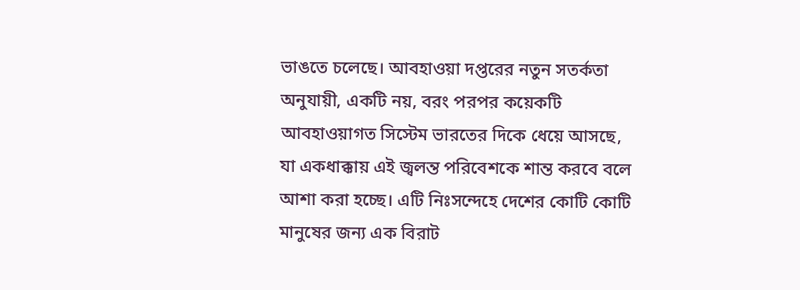ভাঙতে চলেছে। আবহাওয়া দপ্তরের নতুন সতর্কতা অনুযায়ী, একটি নয়, বরং পরপর কয়েকটি আবহাওয়াগত সিস্টেম ভারতের দিকে ধেয়ে আসছে, যা একধাক্কায় এই জ্বলন্ত পরিবেশকে শান্ত করবে বলে আশা করা হচ্ছে। এটি নিঃসন্দেহে দেশের কোটি কোটি মানুষের জন্য এক বিরাট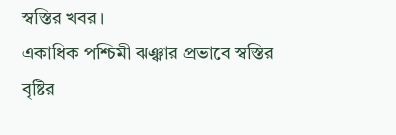স্বস্তির খবর।
একাধিক পশ্চিমী ঝঞ্ঝার প্রভাবে স্বস্তির বৃষ্টির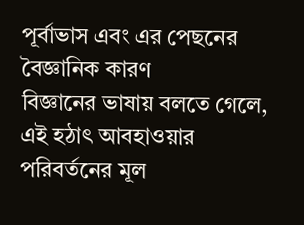পূর্বাভাস এবং এর পেছনের বৈজ্ঞানিক কারণ
বিজ্ঞানের ভাষায় বলতে গেলে, এই হঠাৎ আবহাওয়ার পরিবর্তনের মূল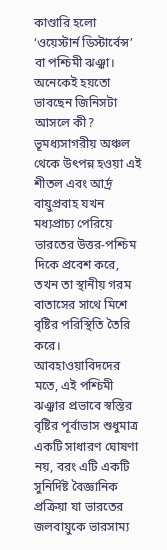কাণ্ডারি হলো ‘ওয়েস্টার্ন ডিস্টার্বেন্স’ বা পশ্চিমী ঝঞ্ঝা। অনেকেই হয়তো ভাবছেন জিনিসটা আসলে কী? ভূমধ্যসাগরীয় অঞ্চল থেকে উৎপন্ন হওয়া এই শীতল এবং আর্দ্র বায়ুপ্রবাহ যখন মধ্যপ্রাচ্য পেরিয়ে ভারতের উত্তর-পশ্চিম দিকে প্রবেশ করে, তখন তা স্থানীয় গরম বাতাসের সাথে মিশে বৃষ্টির পরিস্থিতি তৈরি করে। আবহাওয়াবিদদের মতে, এই পশ্চিমী ঝঞ্ঝার প্রভাবে স্বস্তির বৃষ্টির পূর্বাভাস শুধুমাত্র একটি সাধারণ ঘোষণা নয়, বরং এটি একটি সুনির্দিষ্ট বৈজ্ঞানিক প্রক্রিয়া যা ভারতের জলবায়ুকে ভারসাম্য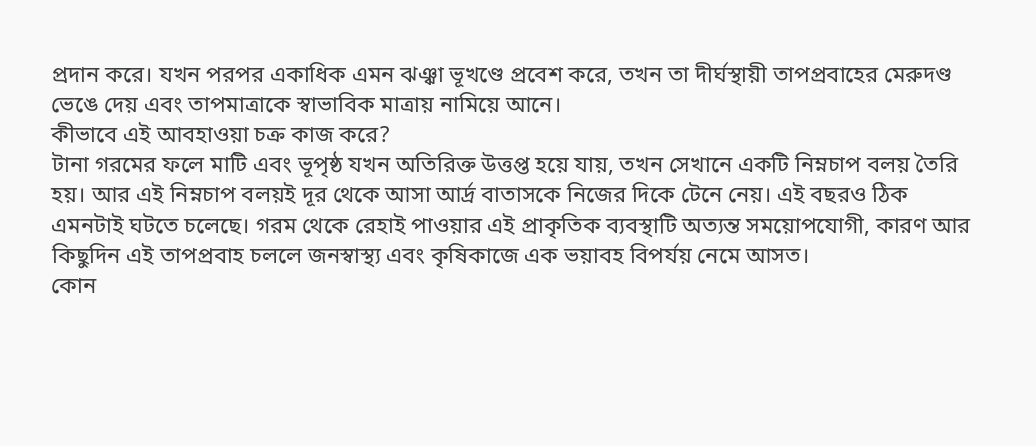প্রদান করে। যখন পরপর একাধিক এমন ঝঞ্ঝা ভূখণ্ডে প্রবেশ করে, তখন তা দীর্ঘস্থায়ী তাপপ্রবাহের মেরুদণ্ড ভেঙে দেয় এবং তাপমাত্রাকে স্বাভাবিক মাত্রায় নামিয়ে আনে।
কীভাবে এই আবহাওয়া চক্র কাজ করে?
টানা গরমের ফলে মাটি এবং ভূপৃষ্ঠ যখন অতিরিক্ত উত্তপ্ত হয়ে যায়, তখন সেখানে একটি নিম্নচাপ বলয় তৈরি হয়। আর এই নিম্নচাপ বলয়ই দূর থেকে আসা আর্দ্র বাতাসকে নিজের দিকে টেনে নেয়। এই বছরও ঠিক এমনটাই ঘটতে চলেছে। গরম থেকে রেহাই পাওয়ার এই প্রাকৃতিক ব্যবস্থাটি অত্যন্ত সময়োপযোগী, কারণ আর কিছুদিন এই তাপপ্রবাহ চললে জনস্বাস্থ্য এবং কৃষিকাজে এক ভয়াবহ বিপর্যয় নেমে আসত।
কোন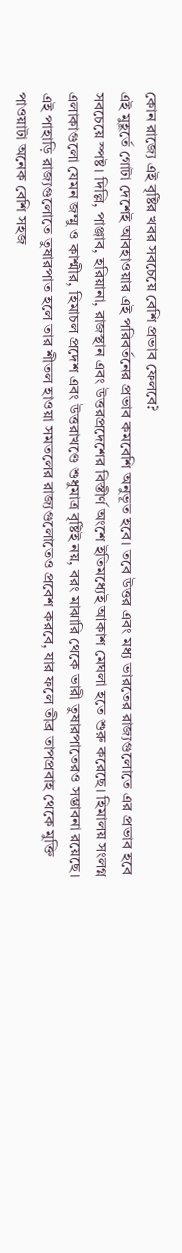কোন রাজ্যে এই বৃষ্টির খবর সবচেয়ে বেশি প্রভাব ফেলবে?
এই মুহূর্তে গোটা দেশেই আবহাওয়ার এই পরিবর্তনের প্রভাব কমবেশি অনুভূত হবে। তবে উত্তর এবং মধ্য ভারতের রাজ্যগুলোতে এর প্রভাব হবে সবচেয়ে স্পষ্ট। দিল্লি, পাঞ্জাব, হরিয়ানা, রাজস্থান এবং উত্তরপ্রদেশের বিস্তীর্ণ অংশে ইতিমধ্যেই আকাশ মেঘলা হতে শুরু করেছে। হিমালয় সংলগ্ন এলাকাগুলো যেমন জম্মু ও কাশ্মীর, হিমাচল প্রদেশ এবং উত্তরাখণ্ডে শুধুমাত্র বৃষ্টিই নয়, বরং মাঝারি থেকে ভারী তুষারপাতেরও সম্ভাবনা রয়েছে। এই পাহাড়ি রাজ্যগুলোতে তুষারপাত হলে তার শীতল হাওয়া সমতলের রাজ্যগুলোতেও প্রবেশ করবে, যার ফলে তীব্র তাপপ্রবাহ থেকে মুক্তি পাওয়াটা অনেক বেশি সহজ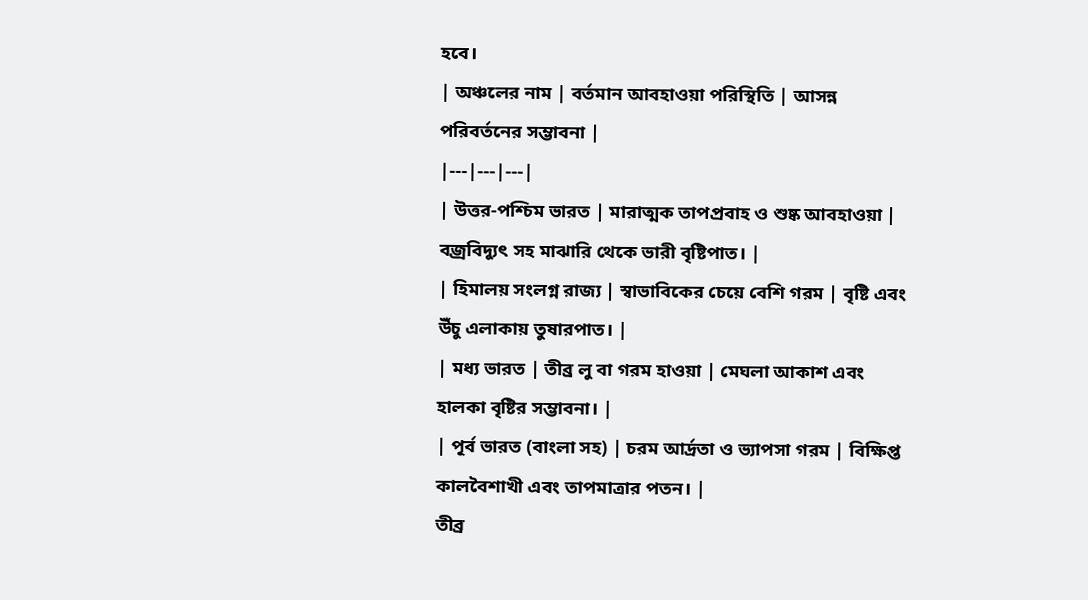হবে।
| অঞ্চলের নাম | বর্তমান আবহাওয়া পরিস্থিতি | আসন্ন পরিবর্তনের সম্ভাবনা |
|---|---|---|
| উত্তর-পশ্চিম ভারত | মারাত্মক তাপপ্রবাহ ও শুষ্ক আবহাওয়া | বজ্রবিদ্যুৎ সহ মাঝারি থেকে ভারী বৃষ্টিপাত। |
| হিমালয় সংলগ্ন রাজ্য | স্বাভাবিকের চেয়ে বেশি গরম | বৃষ্টি এবং উঁচু এলাকায় তুষারপাত। |
| মধ্য ভারত | তীব্র লু বা গরম হাওয়া | মেঘলা আকাশ এবং হালকা বৃষ্টির সম্ভাবনা। |
| পূর্ব ভারত (বাংলা সহ) | চরম আর্দ্রতা ও ভ্যাপসা গরম | বিক্ষিপ্ত কালবৈশাখী এবং তাপমাত্রার পতন। |
তীব্র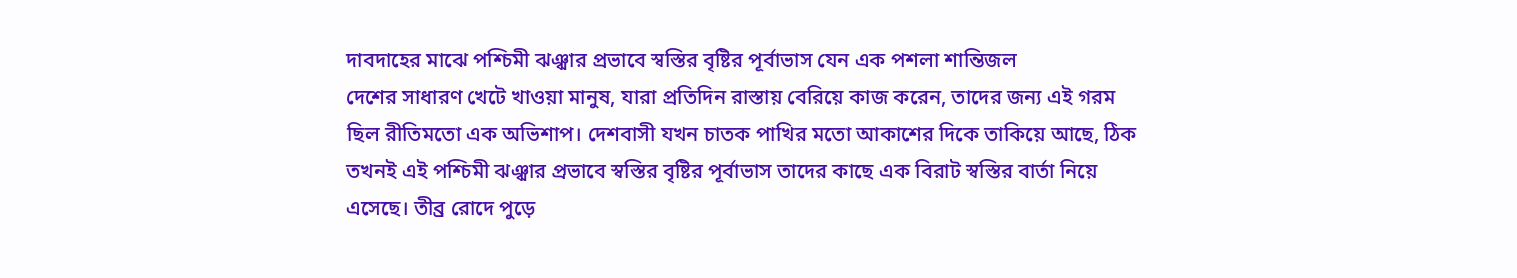দাবদাহের মাঝে পশ্চিমী ঝঞ্ঝার প্রভাবে স্বস্তির বৃষ্টির পূর্বাভাস যেন এক পশলা শান্তিজল
দেশের সাধারণ খেটে খাওয়া মানুষ, যারা প্রতিদিন রাস্তায় বেরিয়ে কাজ করেন, তাদের জন্য এই গরম ছিল রীতিমতো এক অভিশাপ। দেশবাসী যখন চাতক পাখির মতো আকাশের দিকে তাকিয়ে আছে, ঠিক তখনই এই পশ্চিমী ঝঞ্ঝার প্রভাবে স্বস্তির বৃষ্টির পূর্বাভাস তাদের কাছে এক বিরাট স্বস্তির বার্তা নিয়ে এসেছে। তীব্র রোদে পুড়ে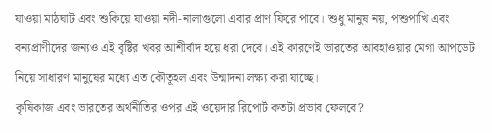যাওয়া মাঠঘাট এবং শুকিয়ে যাওয়া নদী-নালাগুলো এবার প্রাণ ফিরে পাবে। শুধু মানুষ নয়, পশুপাখি এবং বন্যপ্রাণীদের জন্যও এই বৃষ্টির খবর আশীর্বাদ হয়ে ধরা দেবে। এই কারণেই ভারতের আবহাওয়ার মেগা আপডেট নিয়ে সাধারণ মানুষের মধ্যে এত কৌতূহল এবং উন্মাদনা লক্ষ্য করা যাচ্ছে।
কৃষিকাজ এবং ভারতের অর্থনীতির ওপর এই ওয়েদার রিপোর্ট কতটা প্রভাব ফেলবে?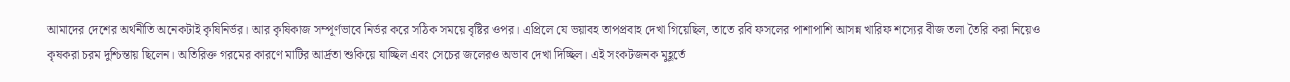আমাদের দেশের অর্থনীতি অনেকটাই কৃষিনির্ভর। আর কৃষিকাজ সম্পূর্ণভাবে নির্ভর করে সঠিক সময়ে বৃষ্টির ওপর। এপ্রিলে যে ভয়াবহ তাপপ্রবাহ দেখা গিয়েছিল, তাতে রবি ফসলের পাশাপাশি আসন্ন খারিফ শস্যের বীজ তলা তৈরি করা নিয়েও কৃষকরা চরম দুশ্চিন্তায় ছিলেন। অতিরিক্ত গরমের কারণে মাটির আর্দ্রতা শুকিয়ে যাচ্ছিল এবং সেচের জলেরও অভাব দেখা দিচ্ছিল। এই সংকটজনক মুহূর্তে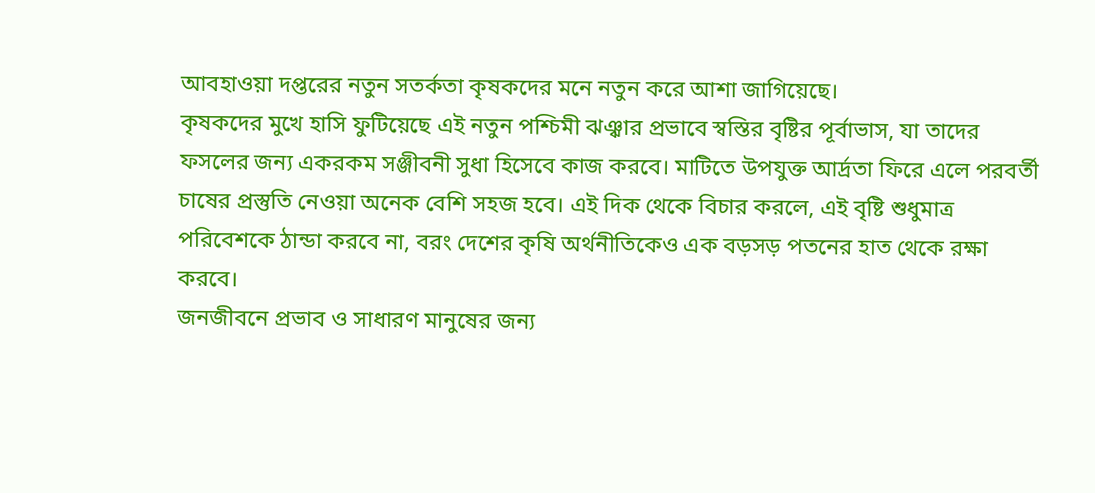আবহাওয়া দপ্তরের নতুন সতর্কতা কৃষকদের মনে নতুন করে আশা জাগিয়েছে।
কৃষকদের মুখে হাসি ফুটিয়েছে এই নতুন পশ্চিমী ঝঞ্ঝার প্রভাবে স্বস্তির বৃষ্টির পূর্বাভাস, যা তাদের ফসলের জন্য একরকম সঞ্জীবনী সুধা হিসেবে কাজ করবে। মাটিতে উপযুক্ত আর্দ্রতা ফিরে এলে পরবর্তী চাষের প্রস্তুতি নেওয়া অনেক বেশি সহজ হবে। এই দিক থেকে বিচার করলে, এই বৃষ্টি শুধুমাত্র পরিবেশকে ঠান্ডা করবে না, বরং দেশের কৃষি অর্থনীতিকেও এক বড়সড় পতনের হাত থেকে রক্ষা করবে।
জনজীবনে প্রভাব ও সাধারণ মানুষের জন্য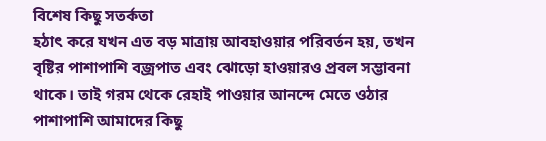বিশেষ কিছু সতর্কতা
হঠাৎ করে যখন এত বড় মাত্রায় আবহাওয়ার পরিবর্তন হয়, তখন বৃষ্টির পাশাপাশি বজ্রপাত এবং ঝোড়ো হাওয়ারও প্রবল সম্ভাবনা থাকে। তাই গরম থেকে রেহাই পাওয়ার আনন্দে মেতে ওঠার পাশাপাশি আমাদের কিছু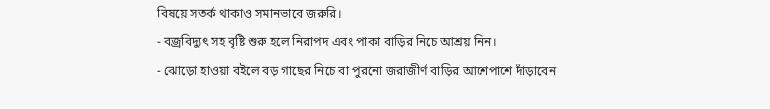বিষয়ে সতর্ক থাকাও সমানভাবে জরুরি।
- বজ্রবিদ্যুৎ সহ বৃষ্টি শুরু হলে নিরাপদ এবং পাকা বাড়ির নিচে আশ্রয় নিন।
- ঝোড়ো হাওয়া বইলে বড় গাছের নিচে বা পুরনো জরাজীর্ণ বাড়ির আশেপাশে দাঁড়াবেন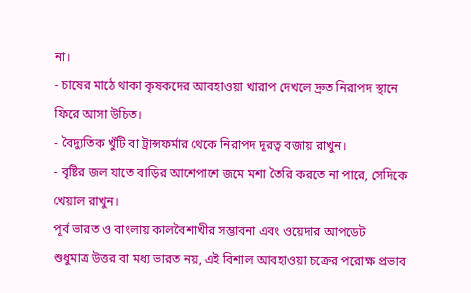না।
- চাষের মাঠে থাকা কৃষকদের আবহাওয়া খারাপ দেখলে দ্রুত নিরাপদ স্থানে ফিরে আসা উচিত।
- বৈদ্যুতিক খুঁটি বা ট্রান্সফর্মার থেকে নিরাপদ দূরত্ব বজায় রাখুন।
- বৃষ্টির জল যাতে বাড়ির আশেপাশে জমে মশা তৈরি করতে না পারে, সেদিকে খেয়াল রাখুন।
পূর্ব ভারত ও বাংলায় কালবৈশাখীর সম্ভাবনা এবং ওয়েদার আপডেট
শুধুমাত্র উত্তর বা মধ্য ভারত নয়, এই বিশাল আবহাওয়া চক্রের পরোক্ষ প্রভাব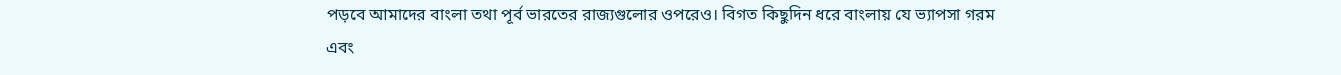পড়বে আমাদের বাংলা তথা পূর্ব ভারতের রাজ্যগুলোর ওপরেও। বিগত কিছুদিন ধরে বাংলায় যে ভ্যাপসা গরম এবং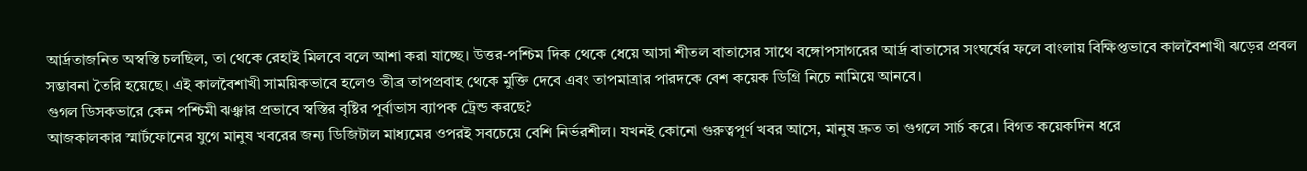আর্দ্রতাজনিত অস্বস্তি চলছিল, তা থেকে রেহাই মিলবে বলে আশা করা যাচ্ছে। উত্তর-পশ্চিম দিক থেকে ধেয়ে আসা শীতল বাতাসের সাথে বঙ্গোপসাগরের আর্দ্র বাতাসের সংঘর্ষের ফলে বাংলায় বিক্ষিপ্তভাবে কালবৈশাখী ঝড়ের প্রবল সম্ভাবনা তৈরি হয়েছে। এই কালবৈশাখী সাময়িকভাবে হলেও তীব্র তাপপ্রবাহ থেকে মুক্তি দেবে এবং তাপমাত্রার পারদকে বেশ কয়েক ডিগ্রি নিচে নামিয়ে আনবে।
গুগল ডিসকভারে কেন পশ্চিমী ঝঞ্ঝার প্রভাবে স্বস্তির বৃষ্টির পূর্বাভাস ব্যাপক ট্রেন্ড করছে?
আজকালকার স্মার্টফোনের যুগে মানুষ খবরের জন্য ডিজিটাল মাধ্যমের ওপরই সবচেয়ে বেশি নির্ভরশীল। যখনই কোনো গুরুত্বপূর্ণ খবর আসে, মানুষ দ্রুত তা গুগলে সার্চ করে। বিগত কয়েকদিন ধরে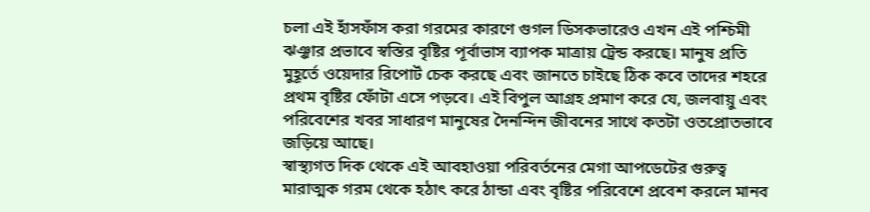চলা এই হাঁসফাঁস করা গরমের কারণে গুগল ডিসকভারেও এখন এই পশ্চিমী ঝঞ্ঝার প্রভাবে স্বস্তির বৃষ্টির পূর্বাভাস ব্যাপক মাত্রায় ট্রেন্ড করছে। মানুষ প্রতি মুহূর্তে ওয়েদার রিপোর্ট চেক করছে এবং জানতে চাইছে ঠিক কবে তাদের শহরে প্রথম বৃষ্টির ফোঁটা এসে পড়বে। এই বিপুল আগ্রহ প্রমাণ করে যে, জলবায়ু এবং পরিবেশের খবর সাধারণ মানুষের দৈনন্দিন জীবনের সাথে কতটা ওতপ্রোতভাবে জড়িয়ে আছে।
স্বাস্থ্যগত দিক থেকে এই আবহাওয়া পরিবর্তনের মেগা আপডেটের গুরুত্ব
মারাত্মক গরম থেকে হঠাৎ করে ঠান্ডা এবং বৃষ্টির পরিবেশে প্রবেশ করলে মানব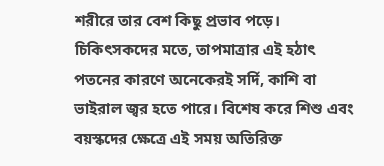শরীরে তার বেশ কিছু প্রভাব পড়ে। চিকিৎসকদের মতে, তাপমাত্রার এই হঠাৎ পতনের কারণে অনেকেরই সর্দি, কাশি বা ভাইরাল জ্বর হতে পারে। বিশেষ করে শিশু এবং বয়স্কদের ক্ষেত্রে এই সময় অতিরিক্ত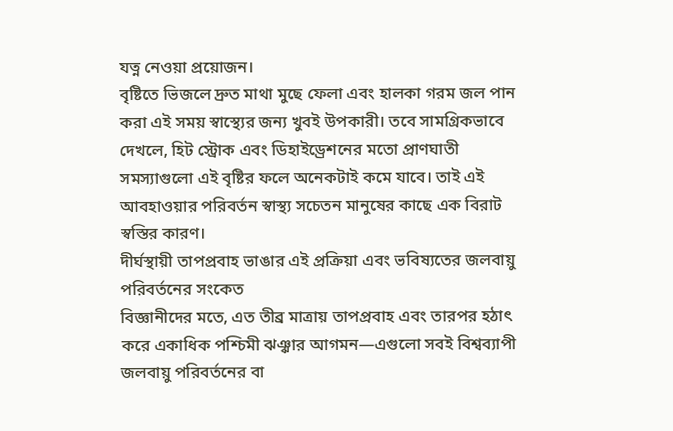যত্ন নেওয়া প্রয়োজন।
বৃষ্টিতে ভিজলে দ্রুত মাথা মুছে ফেলা এবং হালকা গরম জল পান করা এই সময় স্বাস্থ্যের জন্য খুবই উপকারী। তবে সামগ্রিকভাবে দেখলে, হিট স্ট্রোক এবং ডিহাইড্রেশনের মতো প্রাণঘাতী সমস্যাগুলো এই বৃষ্টির ফলে অনেকটাই কমে যাবে। তাই এই আবহাওয়ার পরিবর্তন স্বাস্থ্য সচেতন মানুষের কাছে এক বিরাট স্বস্তির কারণ।
দীর্ঘস্থায়ী তাপপ্রবাহ ভাঙার এই প্রক্রিয়া এবং ভবিষ্যতের জলবায়ু পরিবর্তনের সংকেত
বিজ্ঞানীদের মতে, এত তীব্র মাত্রায় তাপপ্রবাহ এবং তারপর হঠাৎ করে একাধিক পশ্চিমী ঝঞ্ঝার আগমন—এগুলো সবই বিশ্বব্যাপী জলবায়ু পরিবর্তনের বা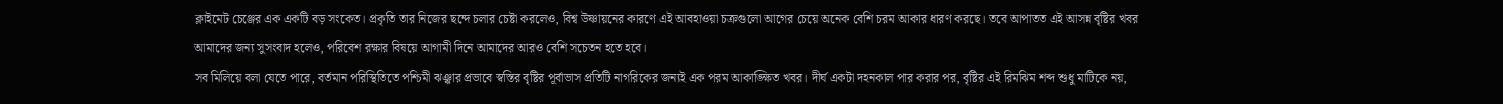ক্লাইমেট চেঞ্জের এক একটি বড় সংকেত। প্রকৃতি তার নিজের ছন্দে চলার চেষ্টা করলেও, বিশ্ব উষ্ণায়নের কারণে এই আবহাওয়া চক্রগুলো আগের চেয়ে অনেক বেশি চরম আকার ধারণ করছে। তবে আপাতত এই আসন্ন বৃষ্টির খবর আমাদের জন্য সুসংবাদ হলেও, পরিবেশ রক্ষার বিষয়ে আগামী দিনে আমাদের আরও বেশি সচেতন হতে হবে।
সব মিলিয়ে বলা যেতে পারে, বর্তমান পরিস্থিতিতে পশ্চিমী ঝঞ্ঝার প্রভাবে স্বস্তির বৃষ্টির পূর্বাভাস প্রতিটি নাগরিকের জন্যই এক পরম আকাঙ্ক্ষিত খবর। দীর্ঘ একটা দহনকাল পার করার পর, বৃষ্টির এই রিমঝিম শব্দ শুধু মাটিকে নয়,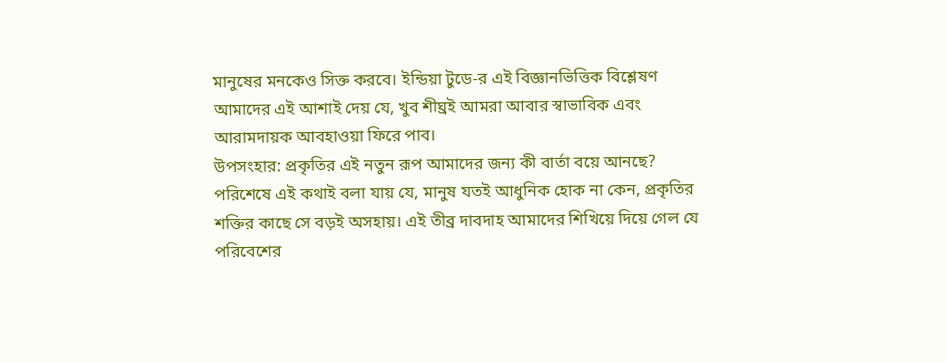মানুষের মনকেও সিক্ত করবে। ইন্ডিয়া টুডে-র এই বিজ্ঞানভিত্তিক বিশ্লেষণ আমাদের এই আশাই দেয় যে, খুব শীঘ্রই আমরা আবার স্বাভাবিক এবং আরামদায়ক আবহাওয়া ফিরে পাব।
উপসংহার: প্রকৃতির এই নতুন রূপ আমাদের জন্য কী বার্তা বয়ে আনছে?
পরিশেষে এই কথাই বলা যায় যে, মানুষ যতই আধুনিক হোক না কেন, প্রকৃতির শক্তির কাছে সে বড়ই অসহায়। এই তীব্র দাবদাহ আমাদের শিখিয়ে দিয়ে গেল যে পরিবেশের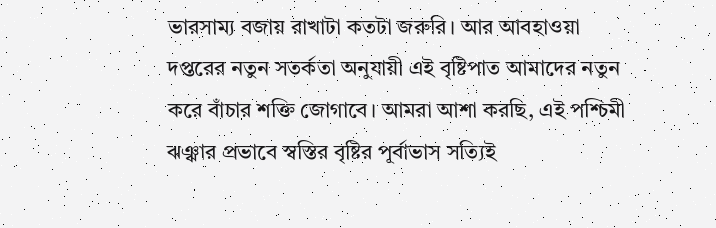ভারসাম্য বজায় রাখাটা কতটা জরুরি। আর আবহাওয়া দপ্তরের নতুন সতর্কতা অনুযায়ী এই বৃষ্টিপাত আমাদের নতুন করে বাঁচার শক্তি জোগাবে। আমরা আশা করছি, এই পশ্চিমী ঝঞ্ঝার প্রভাবে স্বস্তির বৃষ্টির পূর্বাভাস সত্যিই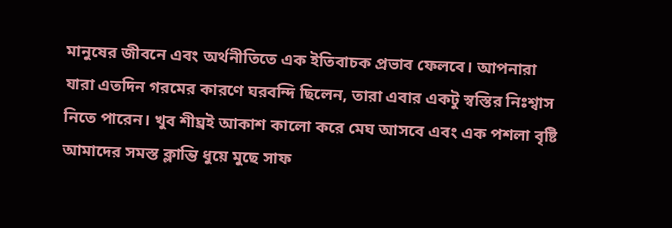মানুষের জীবনে এবং অর্থনীতিতে এক ইতিবাচক প্রভাব ফেলবে। আপনারা যারা এতদিন গরমের কারণে ঘরবন্দি ছিলেন, তারা এবার একটু স্বস্তির নিঃশ্বাস নিতে পারেন। খুব শীঘ্রই আকাশ কালো করে মেঘ আসবে এবং এক পশলা বৃষ্টি আমাদের সমস্ত ক্লান্তি ধুয়ে মুছে সাফ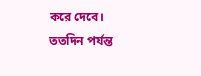করে দেবে। ততদিন পর্যন্ত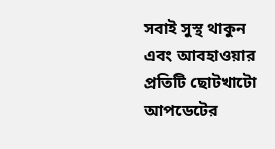সবাই সুস্থ থাকুন এবং আবহাওয়ার প্রতিটি ছোটখাটো আপডেটের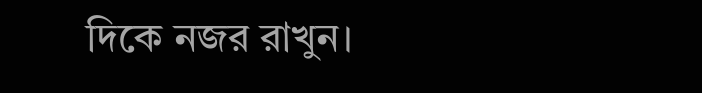দিকে নজর রাখুন।